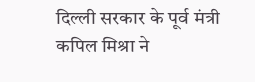दिल्ली सरकार के पूर्व मंत्री कपिल मिश्रा ने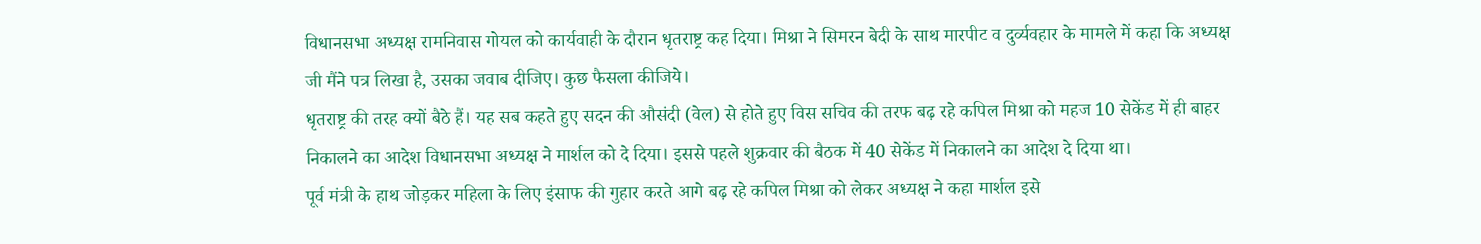विधानसभा अध्यक्ष रामनिवास गोयल को कार्यवाही के दौरान धृतराष्ट्र कह दिया। मिश्रा ने सिमरन बेदी के साथ मारपीट व दुर्व्यवहार के मामले में कहा कि अध्यक्ष जी मैंने पत्र लिखा है, उसका जवाब दीजिए। कुछ फैसला कीजिये।
धृतराष्ट्र की तरह क्यों बैठे हैं। यह सब कहते हुए सदन की औसंदी (वेल) से होते हुए विस सचिव की तरफ बढ़ रहे कपिल मिश्रा को महज 10 सेकेंड में ही बाहर निकालने का आदेश विधानसभा अध्यक्ष ने मार्शल को दे दिया। इससे पहले शुक्रवार की बैठक में 40 सेकेंड में निकालने का आदेश दे दिया था।
पूर्व मंत्री के हाथ जोड़कर महिला के लिए इंसाफ की गुहार करते आगे बढ़ रहे कपिल मिश्रा को लेकर अध्यक्ष ने कहा मार्शल इसे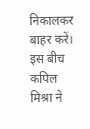निकालकर बाहर करें। इस बीच कपिल मिश्रा ने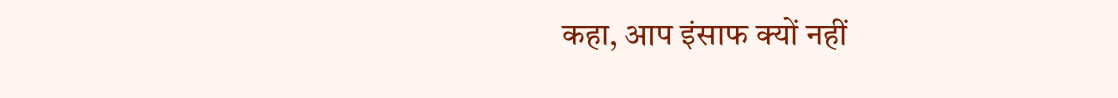कहा, आप इंसाफ क्यों नहीं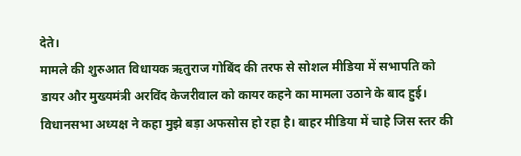देते।
मामले की शुरुआत विधायक ऋतुराज गोबिंद की तरफ से सोशल मीडिया में सभापति को डायर और मुख्यमंत्री अरविंद केजरीवाल को कायर कहने का मामला उठाने के बाद हुई।
विधानसभा अध्यक्ष ने कहा मुझे बड़ा अफसोस हो रहा है। बाहर मीडिया में चाहे जिस स्तर की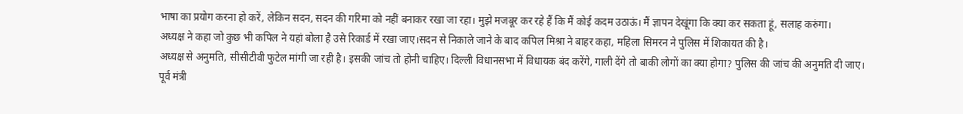भाषा का प्रयोग करना हो करें, लेकिन सदन, सदन की गरिमा को नहीं बनाकर रखा जा रहा। मुझे मजबूर कर रहे हैं कि मैं कोई कदम उठाऊं। मैं ज्ञापन देखूंगा कि क्या कर सकता हूं, सलाह करुंगा।
अध्यक्ष ने कहा जो कुछ भी कपिल ने यहां बोला है उसे रिकार्ड में रखा जाए।सदन से निकाले जाने के बाद कपिल मिश्रा ने बाहर कहा, महिला सिमरन ने पुलिस में शिकायत की है।
अध्यक्ष से अनुमति, सीसीटीवी फुटेल मांगी जा रही है। इसकी जांच तो होनी चाहिए। दिल्ली विधानसभा में विधायक बंद करेंगे, गाली देंगे तो बाकी लोगों का क्या होगा? पुलिस की जांच की अनुमति दी जाए।
पूर्व मंत्री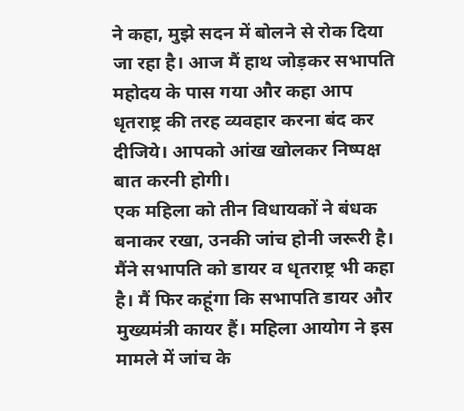ने कहा, मुझे सदन में बोलने से रोक दिया जा रहा है। आज मैं हाथ जोड़कर सभापति महोदय के पास गया और कहा आप धृतराष्ट्र की तरह व्यवहार करना बंद कर दीजिये। आपको आंख खोलकर निष्पक्ष बात करनी होगी।
एक महिला को तीन विधायकों ने बंधक बनाकर रखा, उनकी जांच होनी जरूरी है। मैंने सभापति को डायर व धृतराष्ट्र भी कहा है। मैं फिर कहूंगा कि सभापति डायर और मुख्यमंत्री कायर हैं। महिला आयोग ने इस मामले में जांच के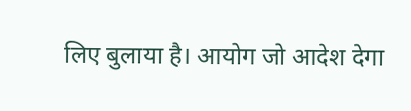लिए बुलाया है। आयोग जो आदेश देगा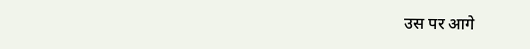उस पर आगे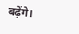बढ़ेंगे।